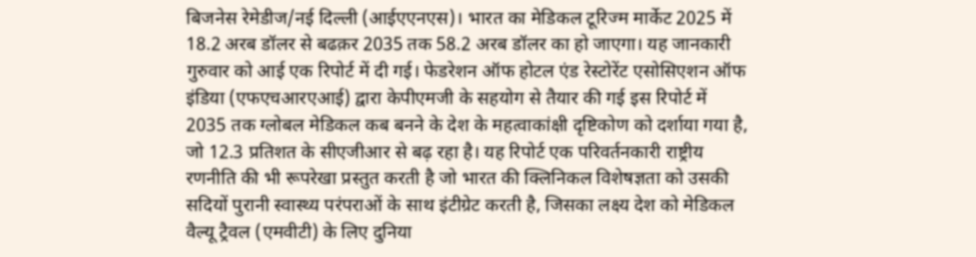बिजनेस रेमेडीज/नई दिल्ली (आईएएनएस)। भारत का मेडिकल टूरिज्म मार्केट 2025 में 18.2 अरब डॉलर से बढक़र 2035 तक 58.2 अरब डॉलर का हो जाएगा। यह जानकारी गुरुवार को आई एक रिपोर्ट में दी गई। फेडरेशन ऑफ होटल एंड रेस्टोरेंट एसोसिएशन ऑफ इंडिया (एफएचआरएआई) द्वारा केपीएमजी के सहयोग से तैयार की गई इस रिपोर्ट में 2035 तक ग्लोबल मेडिकल कब बनने के देश के महत्वाकांक्षी दृष्टिकोण को दर्शाया गया है, जो 12.3 प्रतिशत के सीएजीआर से बढ़ रहा है। यह रिपोर्ट एक परिवर्तनकारी राष्ट्रीय रणनीति की भी रूपरेखा प्रस्तुत करती है जो भारत की क्लिनिकल विशेषज्ञता को उसकी सदियों पुरानी स्वास्थ्य परंपराओं के साथ इंटीग्रेट करती है, जिसका लक्ष्य देश को मेडिकल वैल्यू ट्रैवल (एमवीटी) के लिए दुनिया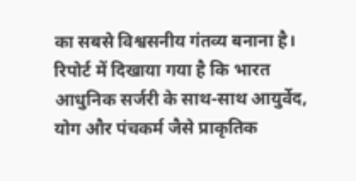का सबसे विश्वसनीय गंतव्य बनाना है। रिपोर्ट में दिखाया गया है कि भारत आधुनिक सर्जरी के साथ-साथ आयुर्वेद, योग और पंचकर्म जैसे प्राकृतिक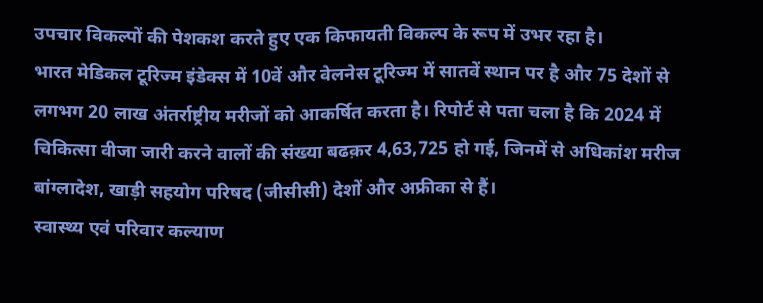उपचार विकल्पों की पेशकश करते हुए एक किफायती विकल्प के रूप में उभर रहा है।
भारत मेडिकल टूरिज्म इंडेक्स में 10वें और वेलनेस टूरिज्म में सातवें स्थान पर है और 75 देशों से लगभग 20 लाख अंतर्राष्ट्रीय मरीजों को आकर्षित करता है। रिपोर्ट से पता चला है कि 2024 में चिकित्सा वीजा जारी करने वालों की संख्या बढक़र 4,63,725 हो गई, जिनमें से अधिकांश मरीज बांग्लादेश, खाड़ी सहयोग परिषद (जीसीसी) देशों और अफ्रीका से हैं।
स्वास्थ्य एवं परिवार कल्याण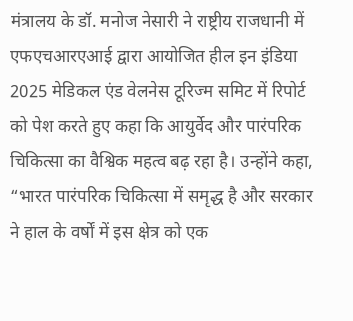मंत्रालय के डॉ. मनोज नेसारी ने राष्ट्रीय राजधानी में एफएचआरएआई द्वारा आयोजित हील इन इंडिया 2025 मेडिकल एंड वेलनेस टूरिज्म समिट में रिपोर्ट को पेश करते हुए कहा कि आयुर्वेद और पारंपरिक चिकित्सा का वैश्विक महत्व बढ़ रहा है। उन्होंने कहा, “भारत पारंपरिक चिकित्सा में समृद्ध है और सरकार ने हाल के वर्षों में इस क्षेत्र को एक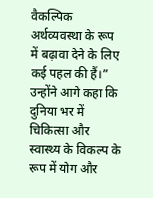वैकल्पिक अर्थव्यवस्था के रूप में बढ़ावा देने के लिए कई पहल की हैं।”
उन्होंने आगे कहा कि दुनिया भर में चिकित्सा और स्वास्थ्य के विकल्प के रूप में योग और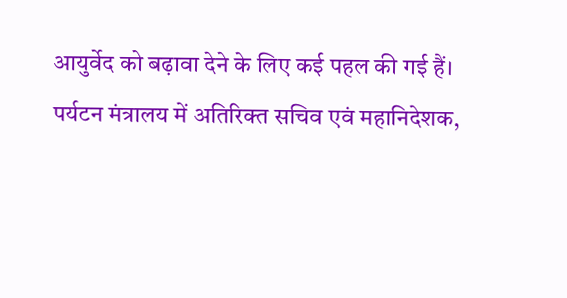आयुर्वेद को बढ़ावा देने के लिए कई पहल की गई हैं।
पर्यटन मंत्रालय में अतिरिक्त सचिव एवं महानिदेशक,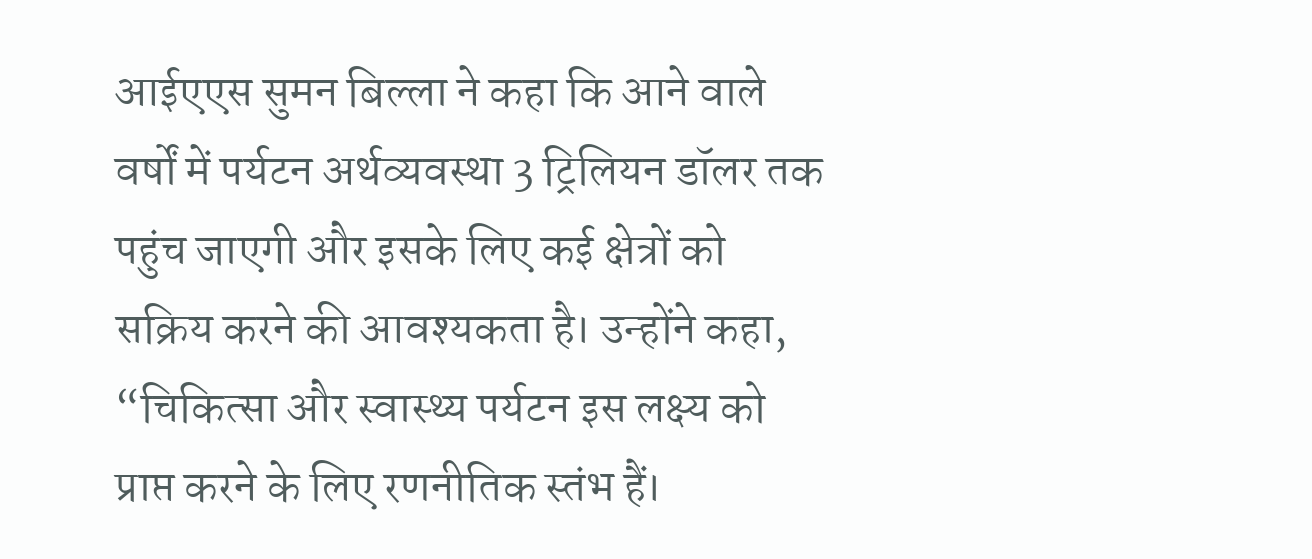आईएएस सुमन बिल्ला ने कहा कि आने वाले वर्षों में पर्यटन अर्थव्यवस्था 3 ट्रिलियन डॉलर तक पहुंच जाएगी और इसके लिए कई क्षेत्रों को सक्रिय करने की आवश्यकता है। उन्होंने कहा, “चिकित्सा और स्वास्थ्य पर्यटन इस लक्ष्य को प्राप्त करने के लिए रणनीतिक स्तंभ हैं।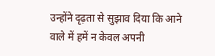उन्होंने दृढ़ता से सुझाव दिया कि आने वाले में हमें न केवल अपनी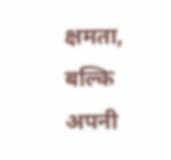क्षमता, बल्कि अपनी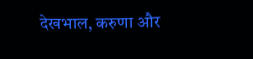देखभाल, करुणा और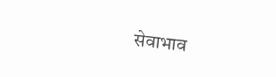सेवाभाव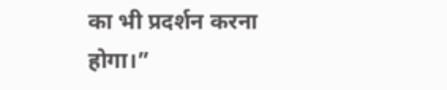का भी प्रदर्शन करना होगा।”